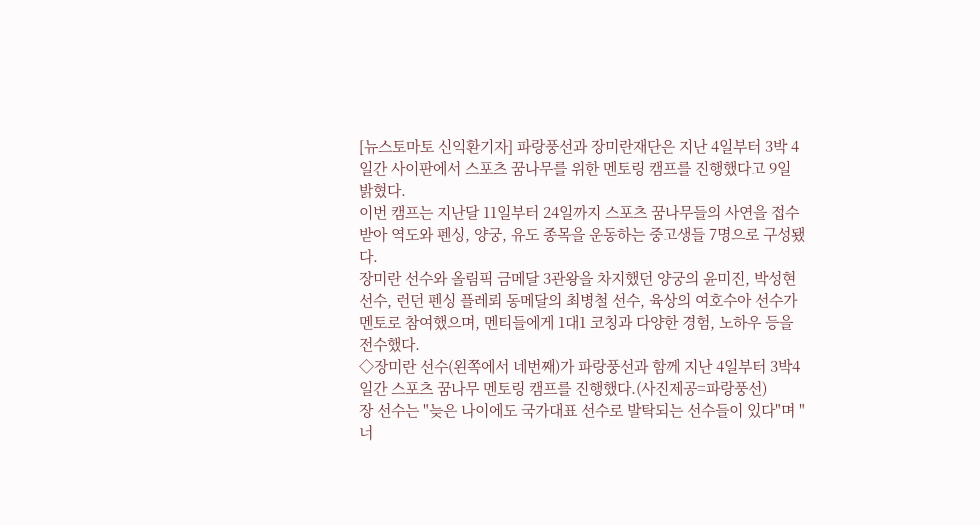[뉴스토마토 신익환기자] 파랑풍선과 장미란재단은 지난 4일부터 3박 4일간 사이판에서 스포츠 꿈나무를 위한 멘토링 캠프를 진행했다고 9일 밝혔다.
이번 캠프는 지난달 11일부터 24일까지 스포츠 꿈나무들의 사연을 접수받아 역도와 펜싱, 양궁, 유도 종목을 운동하는 중고생들 7명으로 구성됐다.
장미란 선수와 올림픽 금메달 3관왕을 차지했던 양궁의 윤미진, 박성현 선수, 런던 펜싱 플레뢰 동메달의 최병철 선수, 육상의 여호수아 선수가 멘토로 참여했으며, 멘티들에게 1대1 코칭과 다양한 경험, 노하우 등을 전수했다.
◇장미란 선수(왼쪽에서 네번째)가 파랑풍선과 함께 지난 4일부터 3박4일간 스포츠 꿈나무 멘토링 캠프를 진행했다.(사진제공=파랑풍선)
장 선수는 "늦은 나이에도 국가대표 선수로 발탁되는 선수들이 있다"며 "너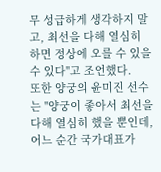무 성급하게 생각하지 말고, 최선을 다해 열심히 하면 정상에 오를 수 있을 수 있다"고 조언했다.
또한 양궁의 윤미진 선수는 "양궁이 좋아서 최선을 다해 열심히 했을 뿐인데, 어느 순간 국가대표가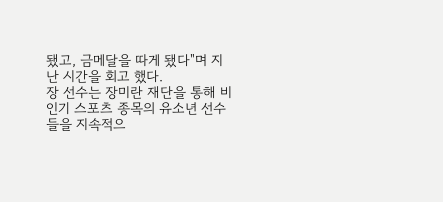됐고, 금메달을 따게 됐다"며 지난 시간을 회고 했다.
장 선수는 장미란 재단을 통해 비인기 스포츠 종목의 유소년 선수들을 지속적으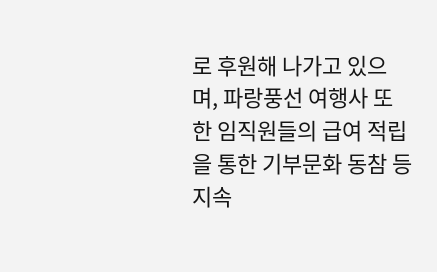로 후원해 나가고 있으며, 파랑풍선 여행사 또한 임직원들의 급여 적립을 통한 기부문화 동참 등 지속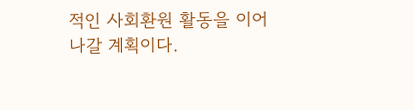적인 사회환원 활동을 이어나갈 계획이다.